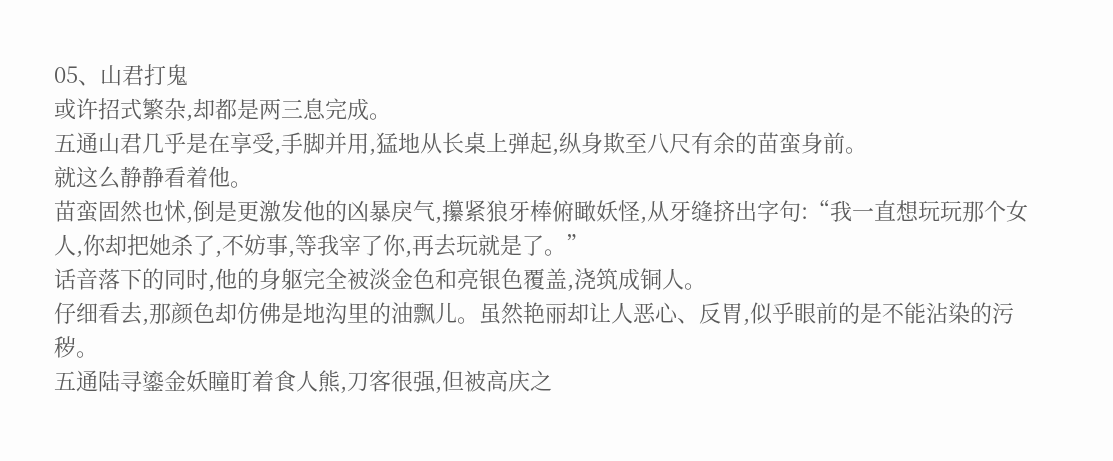05、山君打鬼
或许招式繁杂,却都是两三息完成。
五通山君几乎是在享受,手脚并用,猛地从长桌上弹起,纵身欺至八尺有余的苗蛮身前。
就这么静静看着他。
苗蛮固然也怵,倒是更激发他的凶暴戾气,攥紧狼牙棒俯瞰妖怪,从牙缝挤出字句:“我一直想玩玩那个女人,你却把她杀了,不妨事,等我宰了你,再去玩就是了。”
话音落下的同时,他的身躯完全被淡金色和亮银色覆盖,浇筑成铜人。
仔细看去,那颜色却仿佛是地沟里的油飘儿。虽然艳丽却让人恶心、反胃,似乎眼前的是不能沾染的污秽。
五通陆寻鎏金妖瞳盯着食人熊,刀客很强,但被高庆之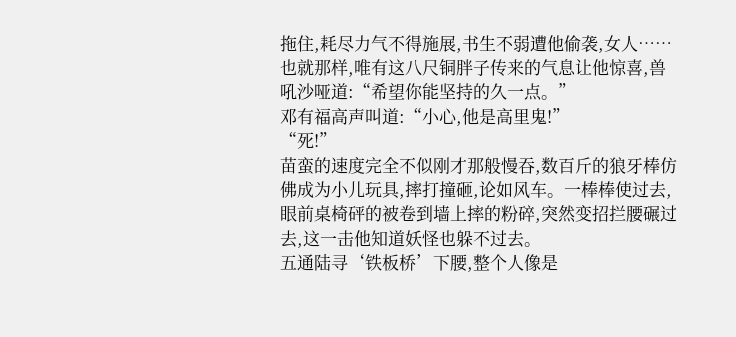拖住,耗尽力气不得施展,书生不弱遭他偷袭,女人……也就那样,唯有这八尺铜胖子传来的气息让他惊喜,兽吼沙哑道:“希望你能坚持的久一点。”
邓有福高声叫道:“小心,他是高里鬼!”
“死!”
苗蛮的速度完全不似刚才那般慢吞,数百斤的狼牙棒仿佛成为小儿玩具,摔打撞砸,论如风车。一棒棒使过去,眼前桌椅砰的被卷到墙上摔的粉碎,突然变招拦腰碾过去,这一击他知道妖怪也躲不过去。
五通陆寻‘铁板桥’下腰,整个人像是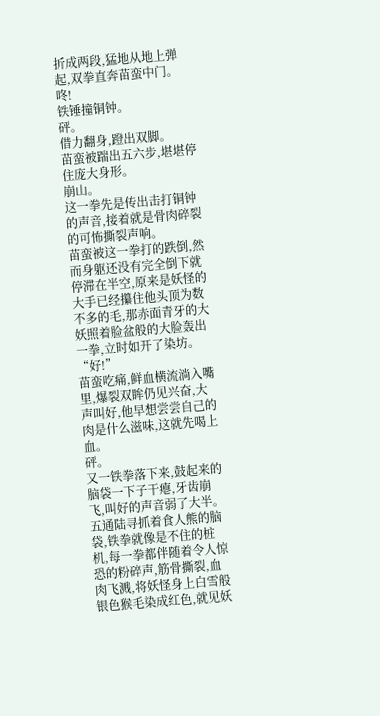折成两段,猛地从地上弹起,双拳直奔苗蛮中门。
咚!
铁锤撞铜钟。
砰。
借力翻身,蹬出双脚。
苗蛮被踹出五六步,堪堪停住庞大身形。
崩山。
这一拳先是传出击打铜钟的声音,接着就是骨肉碎裂的可怖撕裂声响。
苗蛮被这一拳打的跌倒,然而身躯还没有完全倒下就停滞在半空,原来是妖怪的大手已经攥住他头顶为数不多的毛,那赤面青牙的大妖照着脸盆般的大脸轰出一拳,立时如开了染坊。
“好!”
苗蛮吃痛,鲜血横流淌入嘴里,爆裂双眸仍见兴奋,大声叫好,他早想尝尝自己的肉是什么滋味,这就先喝上血。
砰。
又一铁拳落下来,鼓起来的脑袋一下子干瘪,牙齿崩飞,叫好的声音弱了大半。
五通陆寻抓着食人熊的脑袋,铁拳就像是不住的桩机,每一拳都伴随着令人惊恐的粉碎声,筋骨撕裂,血肉飞溅,将妖怪身上白雪般银色猴毛染成红色,就见妖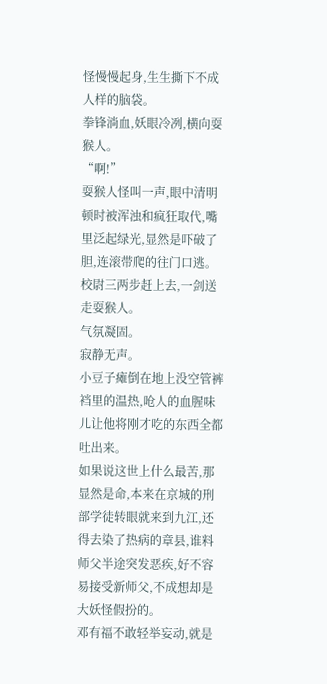怪慢慢起身,生生撕下不成人样的脑袋。
拳锋淌血,妖眼冷冽,横向耍猴人。
“啊!”
耍猴人怪叫一声,眼中清明顿时被浑浊和疯狂取代,嘴里泛起绿光,显然是吓破了胆,连滚带爬的往门口逃。
校尉三两步赶上去,一剑送走耍猴人。
气氛凝固。
寂静无声。
小豆子瘫倒在地上没空管裤裆里的温热,呛人的血腥味儿让他将刚才吃的东西全都吐出来。
如果说这世上什么最苦,那显然是命,本来在京城的刑部学徒转眼就来到九江,还得去染了热病的章县,谁料师父半途突发恶疾,好不容易接受新师父,不成想却是大妖怪假扮的。
邓有福不敢轻举妄动,就是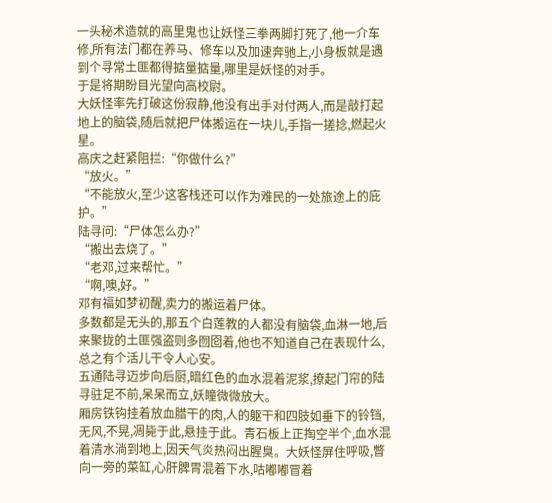一头秘术造就的高里鬼也让妖怪三拳两脚打死了,他一介车修,所有法门都在养马、修车以及加速奔驰上,小身板就是遇到个寻常土匪都得掂量掂量,哪里是妖怪的对手。
于是将期盼目光望向高校尉。
大妖怪率先打破这份寂静,他没有出手对付两人,而是敲打起地上的脑袋,随后就把尸体搬运在一块儿,手指一搓捻,燃起火星。
高庆之赶紧阻拦:“你做什么?”
“放火。”
“不能放火,至少这客栈还可以作为难民的一处旅途上的庇护。”
陆寻问:“尸体怎么办?”
“搬出去烧了。”
“老邓,过来帮忙。”
“啊,噢,好。”
邓有福如梦初醒,卖力的搬运着尸体。
多数都是无头的,那五个白莲教的人都没有脑袋,血淋一地,后来聚拢的土匪强盗则多囫囵着,他也不知道自己在表现什么,总之有个活儿干令人心安。
五通陆寻迈步向后厨,暗红色的血水混着泥浆,撩起门帘的陆寻驻足不前,呆呆而立,妖瞳微微放大。
厢房铁钩挂着放血腊干的肉,人的躯干和四肢如垂下的铃铛,无风,不晃,凋毙于此,悬挂于此。青石板上正掏空半个,血水混着清水淌到地上,因天气炎热闷出腥臭。大妖怪屏住呼吸,瞥向一旁的菜缸,心肝脾胃混着下水,咕嘟嘟冒着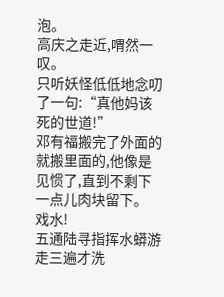泡。
高庆之走近,喟然一叹。
只听妖怪低低地念叨了一句:“真他妈该死的世道!”
邓有福搬完了外面的就搬里面的,他像是见惯了,直到不剩下一点儿肉块留下。
戏水!
五通陆寻指挥水蟒游走三遍才洗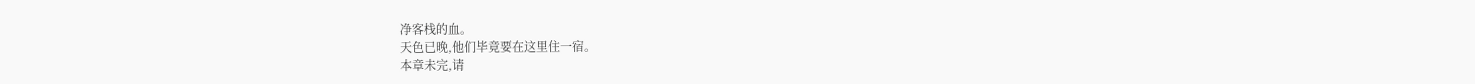净客栈的血。
天色已晚,他们毕竟要在这里住一宿。
本章未完,请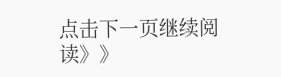点击下一页继续阅读》》